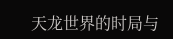天龙世界的时局与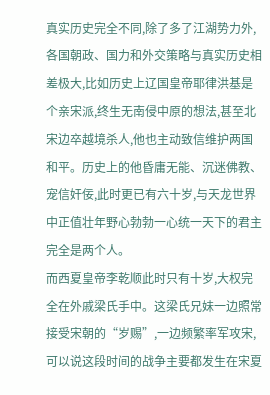真实历史完全不同,除了多了江湖势力外,各国朝政、国力和外交策略与真实历史相差极大,比如历史上辽国皇帝耶律洪基是个亲宋派,终生无南侵中原的想法,甚至北宋边卒越境杀人,他也主动致信维护两国和平。历史上的他昏庸无能、沉迷佛教、宠信奸佞,此时更已有六十岁,与天龙世界中正值壮年野心勃勃一心统一天下的君主完全是两个人。
而西夏皇帝李乾顺此时只有十岁,大权完全在外戚梁氏手中。这梁氏兄妹一边照常接受宋朝的“岁赐”,一边频繁率军攻宋,可以说这段时间的战争主要都发生在宋夏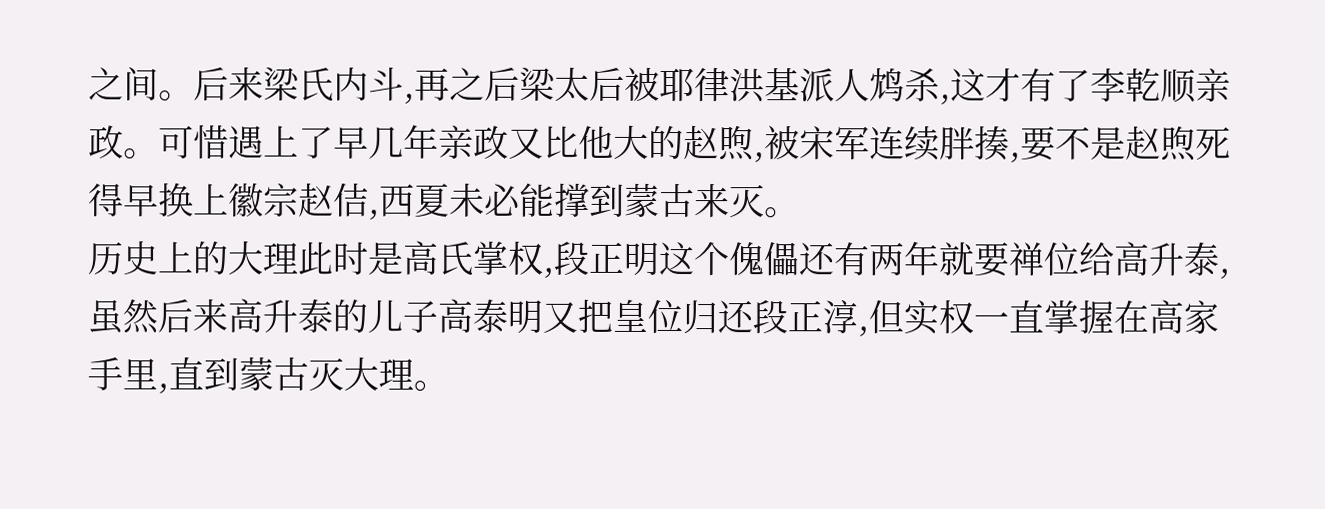之间。后来梁氏内斗,再之后梁太后被耶律洪基派人鸩杀,这才有了李乾顺亲政。可惜遇上了早几年亲政又比他大的赵煦,被宋军连续胖揍,要不是赵煦死得早换上徽宗赵佶,西夏未必能撑到蒙古来灭。
历史上的大理此时是高氏掌权,段正明这个傀儡还有两年就要禅位给高升泰,虽然后来高升泰的儿子高泰明又把皇位归还段正淳,但实权一直掌握在高家手里,直到蒙古灭大理。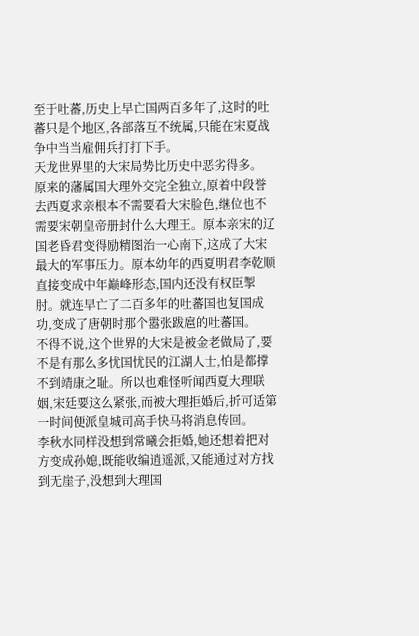至于吐蕃,历史上早亡国两百多年了,这时的吐蕃只是个地区,各部落互不统属,只能在宋夏战争中当当雇佣兵打打下手。
天龙世界里的大宋局势比历史中恶劣得多。
原来的藩属国大理外交完全独立,原着中段誉去西夏求亲根本不需要看大宋脸色,继位也不需要宋朝皇帝册封什么大理王。原本亲宋的辽国老昏君变得励精图治一心南下,这成了大宋最大的军事压力。原本幼年的西夏明君李乾顺直接变成中年巅峰形态,国内还没有权臣掣肘。就连早亡了二百多年的吐蕃国也复国成功,变成了唐朝时那个嚣张跋扈的吐蕃国。
不得不说,这个世界的大宋是被金老做局了,要不是有那么多忧国忧民的江湖人士,怕是都撑不到靖康之耻。所以也难怪听闻西夏大理联姻,宋廷要这么紧张,而被大理拒婚后,折可适第一时间便派皇城司高手快马将消息传回。
李秋水同样没想到常曦会拒婚,她还想着把对方变成孙媳,既能收编逍遥派,又能通过对方找到无崖子,没想到大理国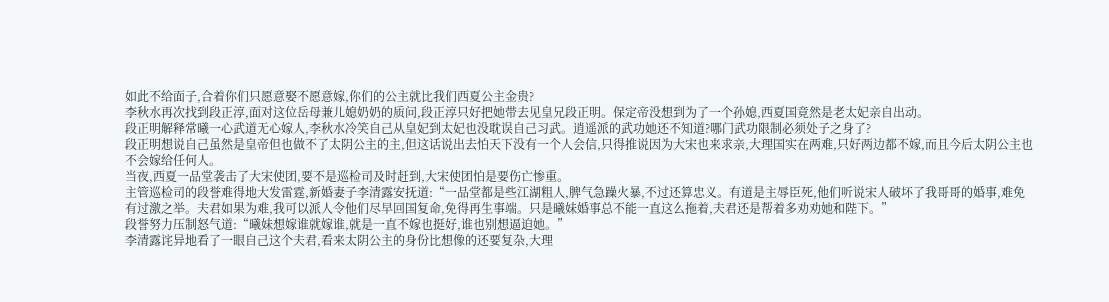如此不给面子,合着你们只愿意娶不愿意嫁,你们的公主就比我们西夏公主金贵?
李秋水再次找到段正淳,面对这位岳母兼儿媳奶奶的质问,段正淳只好把她带去见皇兄段正明。保定帝没想到为了一个孙媳,西夏国竟然是老太妃亲自出动。
段正明解释常曦一心武道无心嫁人,李秋水冷笑自己从皇妃到太妃也没耽误自己习武。逍遥派的武功她还不知道?哪门武功限制必须处子之身了?
段正明想说自己虽然是皇帝但也做不了太阴公主的主,但这话说出去怕天下没有一个人会信,只得推说因为大宋也来求亲,大理国实在两难,只好两边都不嫁,而且今后太阴公主也不会嫁给任何人。
当夜,西夏一品堂袭击了大宋使团,要不是巡检司及时赶到,大宋使团怕是要伤亡惨重。
主管巡检司的段誉难得地大发雷霆,新婚妻子李清露安抚道:“一品堂都是些江湖粗人,脾气急躁火暴,不过还算忠义。有道是主辱臣死,他们听说宋人破坏了我哥哥的婚事,难免有过激之举。夫君如果为难,我可以派人令他们尽早回国复命,免得再生事端。只是曦妹婚事总不能一直这么拖着,夫君还是帮着多劝劝她和陛下。”
段誉努力压制怒气道:“曦妹想嫁谁就嫁谁,就是一直不嫁也挺好,谁也别想逼迫她。”
李清露诧异地看了一眼自己这个夫君,看来太阴公主的身份比想像的还要复杂,大理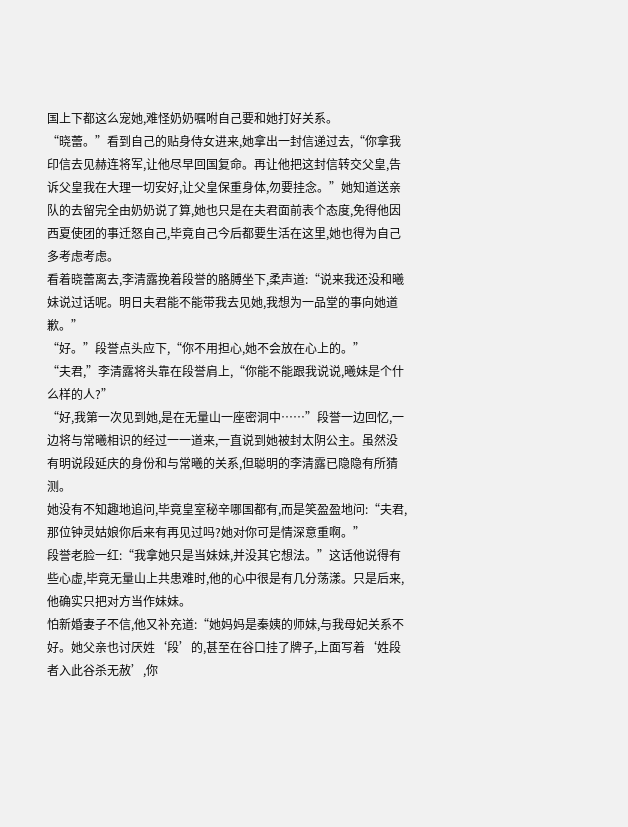国上下都这么宠她,难怪奶奶嘱咐自己要和她打好关系。
“晓蕾。”看到自己的贴身侍女进来,她拿出一封信递过去,“你拿我印信去见赫连将军,让他尽早回国复命。再让他把这封信转交父皇,告诉父皇我在大理一切安好,让父皇保重身体,勿要挂念。”她知道送亲队的去留完全由奶奶说了算,她也只是在夫君面前表个态度,免得他因西夏使团的事迁怒自己,毕竟自己今后都要生活在这里,她也得为自己多考虑考虑。
看着晓蕾离去,李清露挽着段誉的胳膊坐下,柔声道:“说来我还没和曦妹说过话呢。明日夫君能不能带我去见她,我想为一品堂的事向她道歉。”
“好。”段誉点头应下,“你不用担心,她不会放在心上的。”
“夫君,”李清露将头靠在段誉肩上,“你能不能跟我说说,曦妹是个什么样的人?”
“好,我第一次见到她,是在无量山一座密洞中……”段誉一边回忆,一边将与常曦相识的经过一一道来,一直说到她被封太阴公主。虽然没有明说段延庆的身份和与常曦的关系,但聪明的李清露已隐隐有所猜测。
她没有不知趣地追问,毕竟皇室秘辛哪国都有,而是笑盈盈地问:“夫君,那位钟灵姑娘你后来有再见过吗?她对你可是情深意重啊。”
段誉老脸一红:“我拿她只是当妹妹,并没其它想法。”这话他说得有些心虚,毕竟无量山上共患难时,他的心中很是有几分荡漾。只是后来,他确实只把对方当作妹妹。
怕新婚妻子不信,他又补充道:“她妈妈是秦姨的师妹,与我母妃关系不好。她父亲也讨厌姓‘段’的,甚至在谷口挂了牌子,上面写着‘姓段者入此谷杀无赦’,你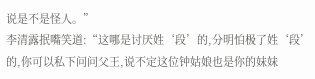说是不是怪人。”
李清露抿嘴笑道:“这哪是讨厌姓‘段’的,分明怕极了姓‘段’的,你可以私下问问父王,说不定这位钟姑娘也是你的妹妹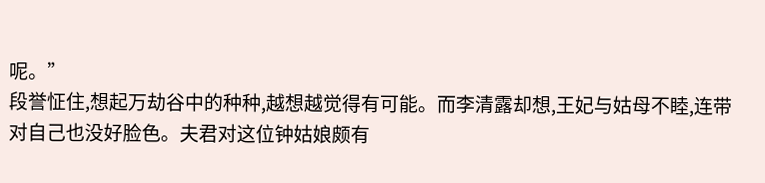呢。”
段誉怔住,想起万劫谷中的种种,越想越觉得有可能。而李清露却想,王妃与姑母不睦,连带对自己也没好脸色。夫君对这位钟姑娘颇有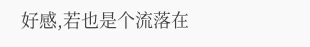好感,若也是个流落在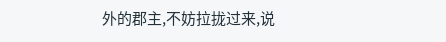外的郡主,不妨拉拢过来,说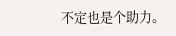不定也是个助力。